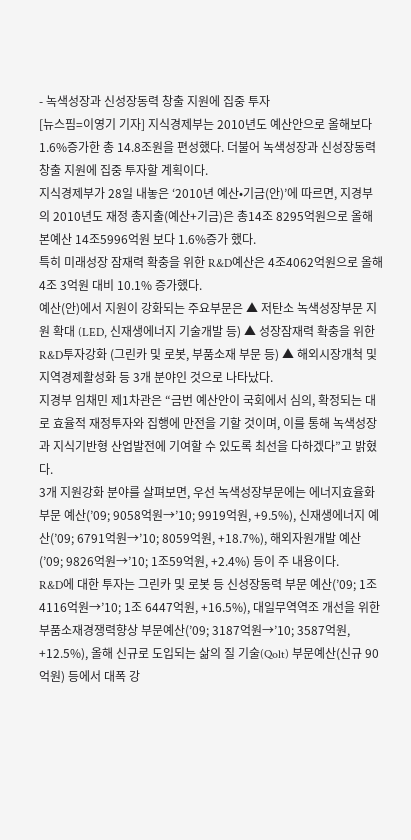- 녹색성장과 신성장동력 창출 지원에 집중 투자
[뉴스핌=이영기 기자] 지식경제부는 2010년도 예산안으로 올해보다 1.6%증가한 총 14.8조원을 편성했다. 더불어 녹색성장과 신성장동력 창출 지원에 집중 투자할 계획이다.
지식경제부가 28일 내놓은 ‘2010년 예산•기금(안)’에 따르면, 지경부의 2010년도 재정 총지출(예산+기금)은 총14조 8295억원으로 올해 본예산 14조5996억원 보다 1.6%증가 했다.
특히 미래성장 잠재력 확충을 위한 R&D예산은 4조4062억원으로 올해 4조 3억원 대비 10.1% 증가했다.
예산(안)에서 지원이 강화되는 주요부문은 ▲ 저탄소 녹색성장부문 지원 확대 (LED, 신재생에너지 기술개발 등) ▲ 성장잠재력 확충을 위한 R&D투자강화 (그린카 및 로봇, 부품소재 부문 등) ▲ 해외시장개척 및 지역경제활성화 등 3개 분야인 것으로 나타났다.
지경부 임채민 제1차관은 “금번 예산안이 국회에서 심의, 확정되는 대로 효율적 재정투자와 집행에 만전을 기할 것이며, 이를 통해 녹색성장과 지식기반형 산업발전에 기여할 수 있도록 최선을 다하겠다”고 밝혔다.
3개 지원강화 분야를 살펴보면, 우선 녹색성장부문에는 에너지효율화 부문 예산(’09; 9058억원→’10; 9919억원, +9.5%), 신재생에너지 예산(’09; 6791억원→’10; 8059억원, +18.7%), 해외자원개발 예산(’09; 9826억원→’10; 1조59억원, +2.4%) 등이 주 내용이다.
R&D에 대한 투자는 그린카 및 로봇 등 신성장동력 부문 예산(’09; 1조4116억원→’10; 1조 6447억원, +16.5%), 대일무역역조 개선을 위한 부품소재경쟁력향상 부문예산(’09; 3187억원→’10; 3587억원, +12.5%), 올해 신규로 도입되는 삶의 질 기술(Qolt) 부문예산(신규 90억원) 등에서 대폭 강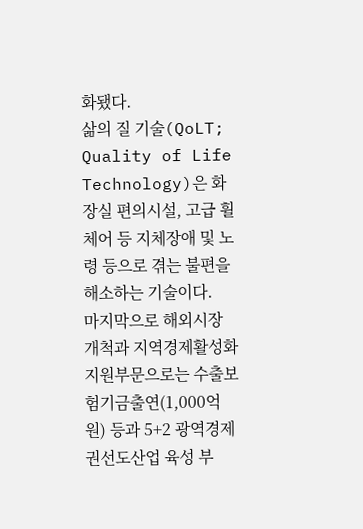화됐다.
삶의 질 기술(QoLT; Quality of Life Technology)은 화장실 편의시설, 고급 휠체어 등 지체장애 및 노령 등으로 겪는 불편을 해소하는 기술이다.
마지막으로 해외시장 개척과 지역경제활성화 지원부문으로는 수출보험기금출연(1,000억원) 등과 5+2 광역경제권선도산업 육성 부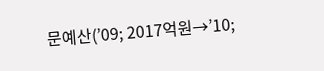문예산(’09; 2017억원→’10;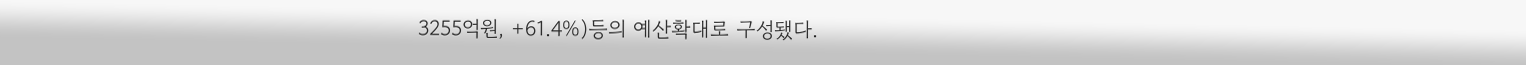3255억원, +61.4%)등의 예산확대로 구성됐다.